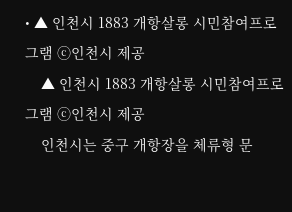• ▲ 인천시 1883 개항살롱 시민참여프로그램 ⓒ인천시 제공
    ▲ 인천시 1883 개항살롱 시민참여프로그램 ⓒ인천시 제공
    인천시는 중구 개항장을 체류형 문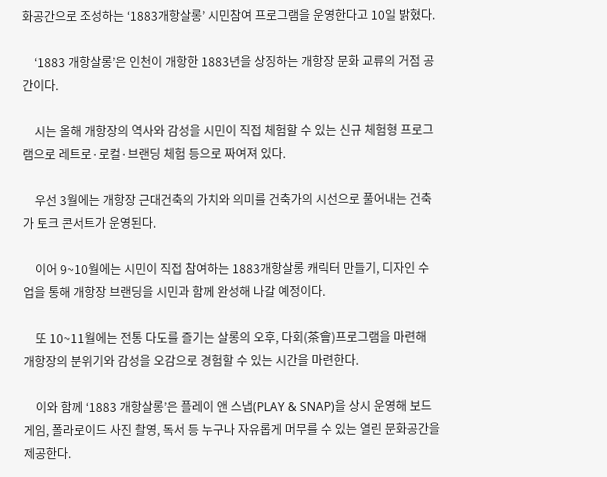화공간으로 조성하는 ‘1883개항살롱’ 시민참여 프로그램을 운영한다고 10일 밝혔다.

    ‘1883 개항살롱’은 인천이 개항한 1883년을 상징하는 개항장 문화 교류의 거점 공간이다.

    시는 올해 개항장의 역사와 감성을 시민이 직접 체험할 수 있는 신규 체험형 프로그램으로 레트로·로컬·브랜딩 체험 등으로 짜여져 있다.

    우선 3월에는 개항장 근대건축의 가치와 의미를 건축가의 시선으로 풀어내는 건축가 토크 콘서트가 운영된다.

    이어 9~10월에는 시민이 직접 참여하는 1883개항살롱 캐릭터 만들기, 디자인 수업을 통해 개항장 브랜딩을 시민과 함께 완성해 나갈 예정이다.

    또 10~11월에는 전통 다도를 즐기는 살롱의 오후, 다회(茶會)프로그램을 마련해 개항장의 분위기와 감성을 오감으로 경험할 수 있는 시간을 마련한다.

    이와 함께 ‘1883 개항살롱’은 플레이 앤 스냅(PLAY & SNAP)을 상시 운영해 보드게임, 폴라로이드 사진 촬영, 독서 등 누구나 자유롭게 머무를 수 있는 열린 문화공간을 제공한다.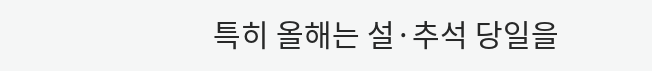특히 올해는 설·추석 당일을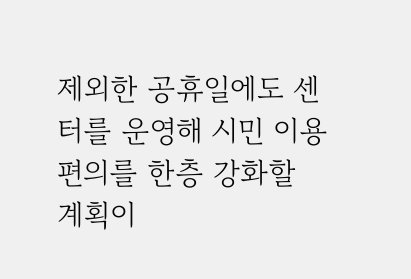제외한 공휴일에도 센터를 운영해 시민 이용 편의를 한층 강화할 계획이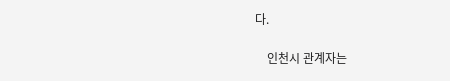다.

    인천시 관계자는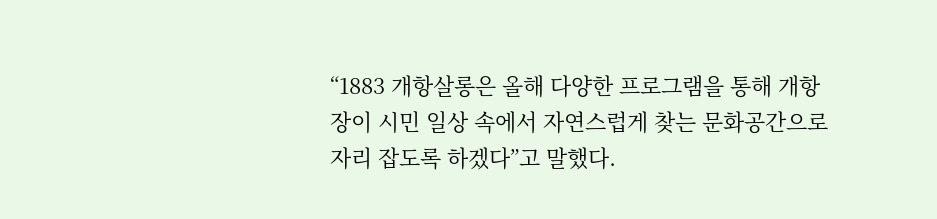“1883 개항살롱은 올해 다양한 프로그램을 통해 개항장이 시민 일상 속에서 자연스럽게 찾는 문화공간으로 자리 잡도록 하겠다”고 말했다.